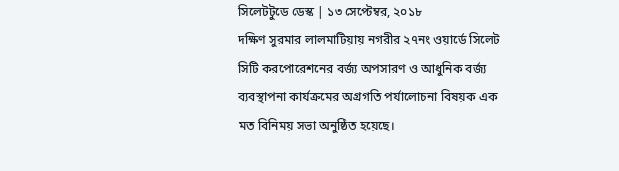সিলেটটুডে ডেস্ক | ১৩ সেপ্টেম্বর, ২০১৮
দক্ষিণ সুরমার লালমাটিয়ায় নগরীর ২৭নং ওয়ার্ডে সিলেট সিটি করপোরেশনের বর্জ্য অপসারণ ও আধুনিক বর্জ্য ব্যবস্থাপনা কার্যক্রমের অগ্রগতি পর্যালোচনা বিষয়ক এক মত বিনিময় সভা অনুষ্ঠিত হয়েছে।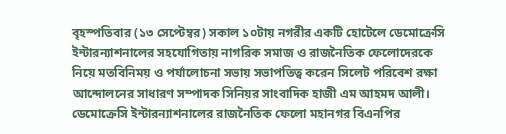বৃহস্পতিবার (১৩ সেপ্টেম্বর) সকাল ১০টায় নগরীর একটি হোটেলে ডেমোক্রেসি ইন্টারন্যাশনালের সহযোগিতায় নাগরিক সমাজ ও রাজনৈতিক ফেলোদেরকে নিয়ে মতবিনিময় ও পর্যালোচনা সভায় সভাপতিত্ব করেন সিলেট পরিবেশ রক্ষা আন্দোলনের সাধারণ সম্পাদক সিনিয়র সাংবাদিক হাজী এম আহমদ আলী।
ডেমোক্রেসি ইন্টারন্যাশনালের রাজনৈতিক ফেলো মহানগর বিএনপির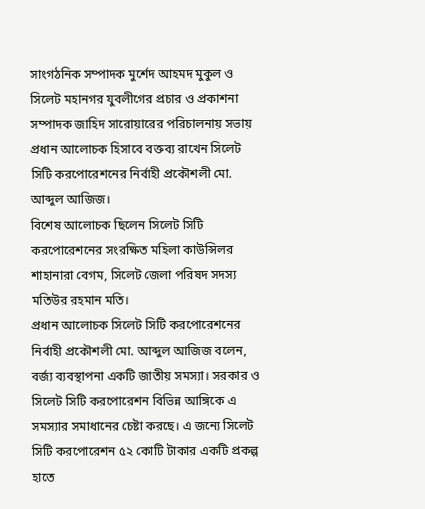সাংগঠনিক সম্পাদক মুর্শেদ আহমদ মুকুল ও সিলেট মহানগর যুবলীগের প্রচার ও প্রকাশনা সম্পাদক জাহিদ সারোয়ারের পরিচালনায় সভায় প্রধান আলোচক হিসাবে বক্তব্য রাখেন সিলেট সিটি করপোরেশনের নির্বাহী প্রকৌশলী মো. আব্দুল আজিজ।
বিশেষ আলোচক ছিলেন সিলেট সিটি করপোরেশনের সংরক্ষিত মহিলা কাউন্সিলর শাহানারা বেগম, সিলেট জেলা পরিষদ সদস্য মতিউর রহমান মতি।
প্রধান আলোচক সিলেট সিটি করপোরেশনের নির্বাহী প্রকৌশলী মো. আব্দুল আজিজ বলেন, বর্জ্য ব্যবস্থাপনা একটি জাতীয় সমস্যা। সরকার ও সিলেট সিটি করপোরেশন বিভিন্ন আঙ্গিকে এ সমস্যার সমাধানের চেষ্টা করছে। এ জন্যে সিলেট সিটি করপোরেশন ৫২ কোটি টাকার একটি প্রকল্প হাতে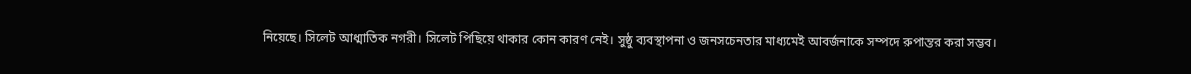নিয়েছে। সিলেট আধ্মাতিক নগরী। সিলেট পিছিয়ে থাকার কোন কারণ নেই। সুষ্ঠু ব্যবস্থাপনা ও জনসচেনতার মাধ্যমেই আবর্জনাকে সম্পদে রুপান্তর করা সম্ভব।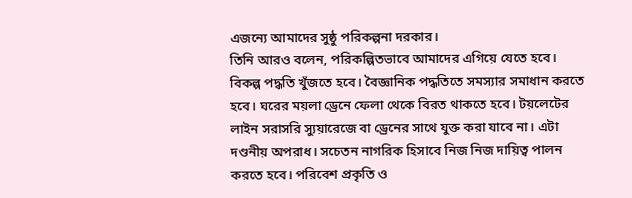এজন্যে আমাদের সুষ্ঠু পরিকল্পনা দরকার।
তিনি আরও বলেন, পরিকল্পিতভাবে আমাদের এগিয়ে যেতে হবে। বিকল্প পদ্ধতি খুঁজতে হবে। বৈজ্ঞানিক পদ্ধতিতে সমস্যার সমাধান করতে হবে। ঘরের ময়লা ড্রেনে ফেলা থেকে বিরত থাকতে হবে। টয়লেটের লাইন সরাসরি স্যুয়ারেজে বা ড্রেনের সাথে যুক্ত করা যাবে না। এটা দণ্ডনীয় অপরাধ। সচেতন নাগরিক হিসাবে নিজ নিজ দায়িত্ব পালন করতে হবে। পরিবেশ প্রকৃতি ও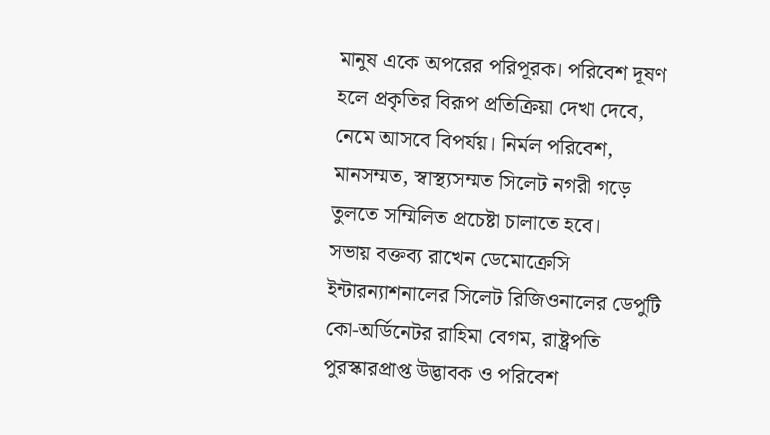মানুষ একে অপরের পরিপূরক। পরিবেশ দূষণ হলে প্রকৃতির বিরূপ প্রতিক্রিয়া দেখা দেবে, নেমে আসবে বিপর্যয়। নির্মল পরিবেশ, মানসম্মত, স্বাস্থ্যসম্মত সিলেট নগরী গড়ে তুলতে সম্মিলিত প্রচেষ্টা চালাতে হবে।
সভায় বক্তব্য রাখেন ডেমোক্রেসি ইন্টারন্যাশনালের সিলেট রিজিওনালের ডেপুটি কো-অর্ডিনেটর রাহিমা বেগম, রাষ্ট্রপতি পুরস্কারপ্রাপ্ত উদ্ভাবক ও পরিবেশ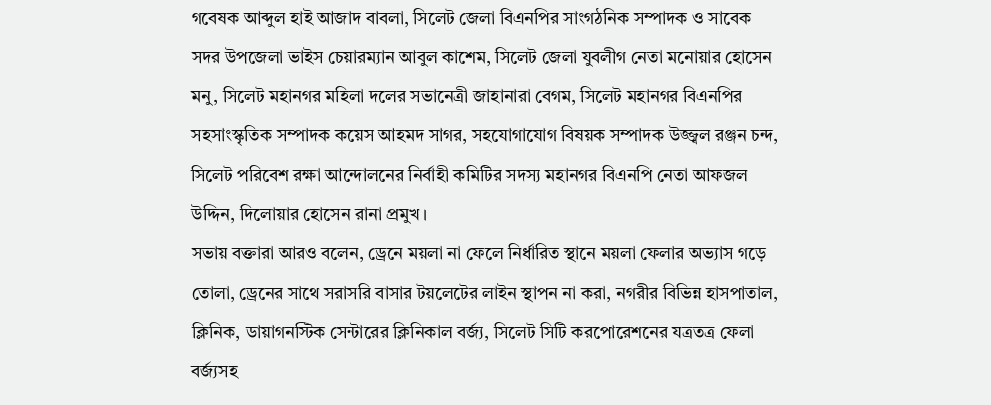গবেষক আব্দুল হাই আজাদ বাবলা, সিলেট জেলা বিএনপির সাংগঠনিক সম্পাদক ও সাবেক সদর উপজেলা ভাইস চেয়ারম্যান আবুল কাশেম, সিলেট জেলা যুবলীগ নেতা মনোয়ার হোসেন মনু, সিলেট মহানগর মহিলা দলের সভানেত্রী জাহানারা বেগম, সিলেট মহানগর বিএনপির সহসাংস্কৃতিক সম্পাদক কয়েস আহমদ সাগর, সহযোগাযোগ বিষয়ক সম্পাদক উজ্জ্বল রঞ্জন চন্দ, সিলেট পরিবেশ রক্ষা আন্দোলনের নির্বাহী কমিটির সদস্য মহানগর বিএনপি নেতা আফজল উদ্দিন, দিলোয়ার হোসেন রানা প্রমুখ।
সভায় বক্তারা আরও বলেন, ড্রেনে ময়লা না ফেলে নির্ধারিত স্থানে ময়লা ফেলার অভ্যাস গড়ে তোলা, ড্রেনের সাথে সরাসরি বাসার টয়লেটের লাইন স্থাপন না করা, নগরীর বিভিন্ন হাসপাতাল, ক্লিনিক, ডায়াগনস্টিক সেন্টারের ক্লিনিকাল বর্জ্য, সিলেট সিটি করপোরেশনের যত্রতত্র ফেলা বর্জ্যসহ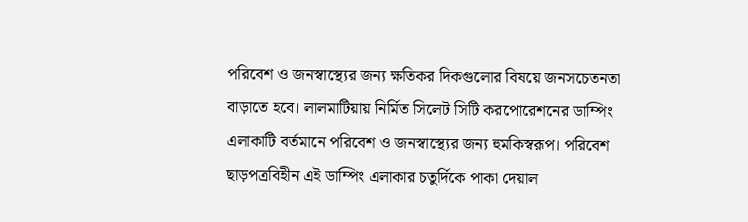পরিবেশ ও জনস্বাস্থ্যের জন্য ক্ষতিকর দিকগুলোর বিষয়ে জনসচেতনতা বাড়াতে হবে। লালমাটিয়ায় নির্মিত সিলেট সিটি করপোরেশনের ডাম্পিং এলাকাটি বর্তমানে পরিবেশ ও জনস্বাস্থ্যের জন্য হুমকিস্বরূপ। পরিবেশ ছাড়পত্রবিহীন এই ডাম্পিং এলাকার চতুর্দিকে পাকা দেয়াল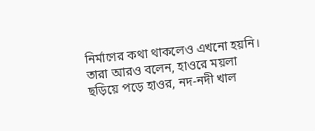নির্মাণের কথা থাকলেও এখনো হয়নি।
তারা আরও বলেন, হাওরে ময়লা ছড়িয়ে পড়ে হাওর, নদ-নদী খাল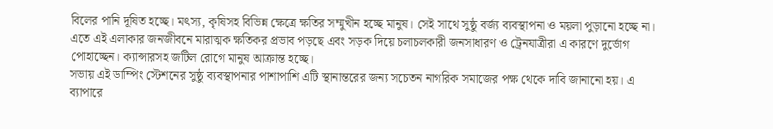বিলের পানি দূষিত হচ্ছে। মৎস্য, কৃষিসহ বিভিন্ন ক্ষেত্রে ক্ষতির সম্মুখীন হচ্ছে মানুষ। সেই সাথে সুষ্ঠু বর্জ্য ব্যবস্থাপনা ও ময়লা পুড়ানো হচ্ছে না। এতে এই এলাকার জনজীবনে মারাত্মক ক্ষতিকর প্রভাব পড়ছে এবং সড়ক দিয়ে চলাচলকারী জনসাধারণ ও ট্রেনযাত্রীরা এ কারণে দুর্ভোগ পোহাচ্ছেন। ক্যান্সারসহ জটিল রোগে মানুষ আক্রান্ত হচ্ছে।
সভায় এই ডাম্পিং স্টেশনের সুষ্ঠু ব্যবস্থাপনার পাশাপাশি এটি স্থানান্তরের জন্য সচেতন নাগরিক সমাজের পক্ষ থেকে দাবি জানানো হয়। এ ব্যাপারে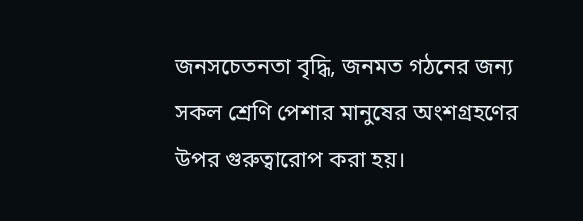জনসচেতনতা বৃদ্ধি, জনমত গঠনের জন্য সকল শ্রেণি পেশার মানুষের অংশগ্রহণের উপর গুরুত্বারোপ করা হয়।